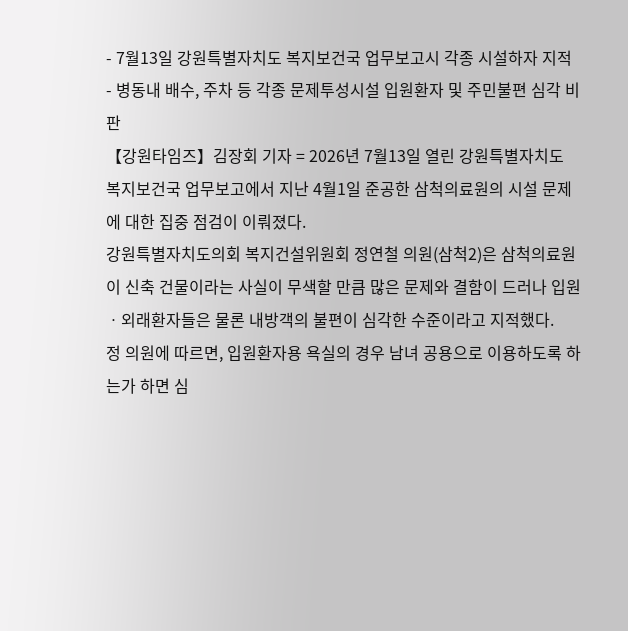- 7월13일 강원특별자치도 복지보건국 업무보고시 각종 시설하자 지적
- 병동내 배수, 주차 등 각종 문제투성시설 입원환자 및 주민불편 심각 비판
【강원타임즈】김장회 기자 = 2026년 7월13일 열린 강원특별자치도 복지보건국 업무보고에서 지난 4월1일 준공한 삼척의료원의 시설 문제에 대한 집중 점검이 이뤄졌다.
강원특별자치도의회 복지건설위원회 정연철 의원(삼척2)은 삼척의료원이 신축 건물이라는 사실이 무색할 만큼 많은 문제와 결함이 드러나 입원ㆍ외래환자들은 물론 내방객의 불편이 심각한 수준이라고 지적했다.
정 의원에 따르면, 입원환자용 욕실의 경우 남녀 공용으로 이용하도록 하는가 하면 심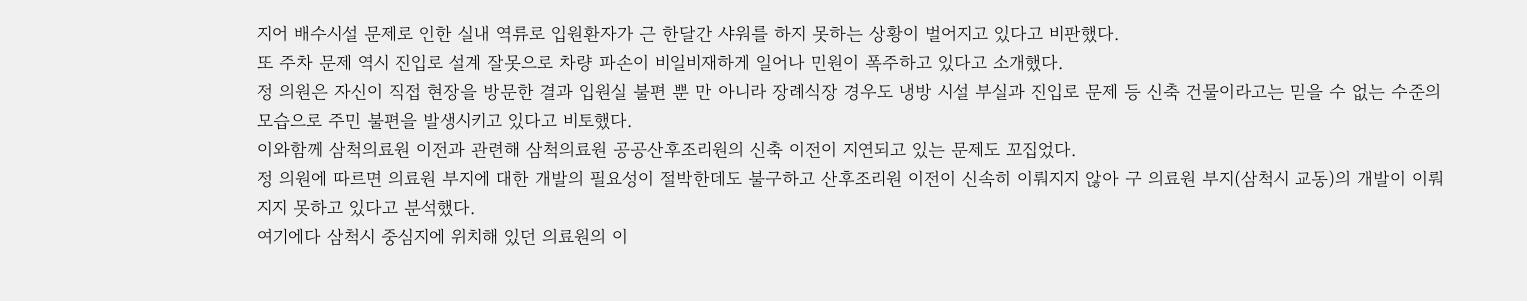지어 배수시설 문제로 인한 실내 역류로 입원환자가 근 한달간 샤워를 하지 못하는 상황이 벌어지고 있다고 비판했다.
또 주차 문제 역시 진입로 설계 잘못으로 차량 파손이 비일비재하게 일어나 민원이 폭주하고 있다고 소개했다.
정 의원은 자신이 직접 현장을 방문한 결과 입원실 불편 뿐 만 아니라 장례식장 경우도 냉방 시설 부실과 진입로 문제 등 신축 건물이라고는 믿을 수 없는 수준의 모습으로 주민 불편을 발생시키고 있다고 비토했다.
이와함께 삼척의료원 이전과 관련해 삼척의료원 공공산후조리원의 신축 이전이 지연되고 있는 문제도 꼬집었다.
정 의원에 따르면 의료원 부지에 대한 개발의 필요성이 절박한데도 불구하고 산후조리원 이전이 신속히 이뤄지지 않아 구 의료원 부지(삼척시 교동)의 개발이 이뤄지지 못하고 있다고 분석했다.
여기에다 삼척시 중심지에 위치해 있던 의료원의 이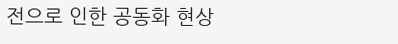전으로 인한 공동화 현상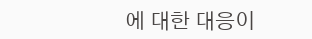에 대한 대응이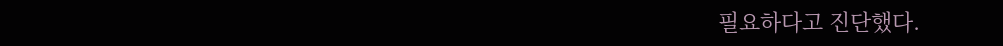필요하다고 진단했다.